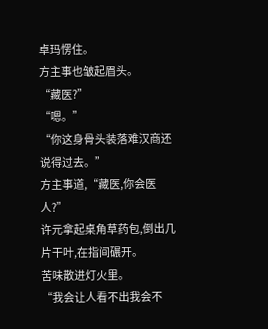卓玛愣住。
方主事也皱起眉头。
“藏医?”
“嗯。”
“你这身骨头装落难汉商还说得过去。”
方主事道,“藏医,你会医人?”
许元拿起桌角草药包,倒出几片干叶,在指间碾开。
苦味散进灯火里。
“我会让人看不出我会不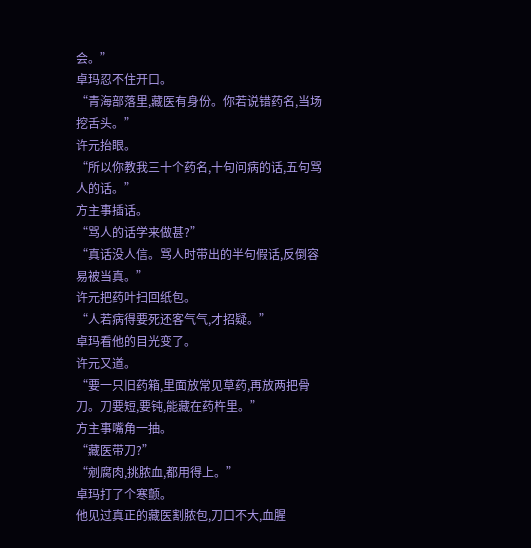会。”
卓玛忍不住开口。
“青海部落里,藏医有身份。你若说错药名,当场挖舌头。”
许元抬眼。
“所以你教我三十个药名,十句问病的话,五句骂人的话。”
方主事插话。
“骂人的话学来做甚?”
“真话没人信。骂人时带出的半句假话,反倒容易被当真。”
许元把药叶扫回纸包。
“人若病得要死还客气气,才招疑。”
卓玛看他的目光变了。
许元又道。
“要一只旧药箱,里面放常见草药,再放两把骨刀。刀要短,要钝,能藏在药杵里。”
方主事嘴角一抽。
“藏医带刀?”
“剜腐肉,挑脓血,都用得上。”
卓玛打了个寒颤。
他见过真正的藏医割脓包,刀口不大,血腥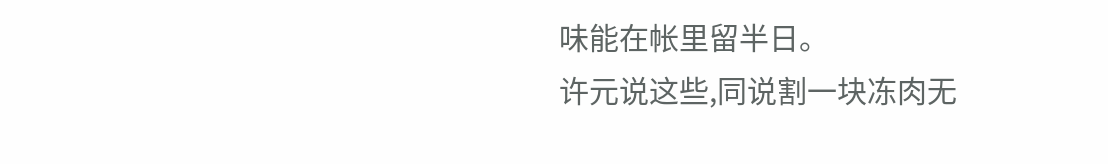味能在帐里留半日。
许元说这些,同说割一块冻肉无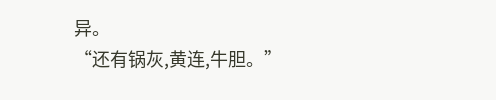异。
“还有锅灰,黄连,牛胆。”